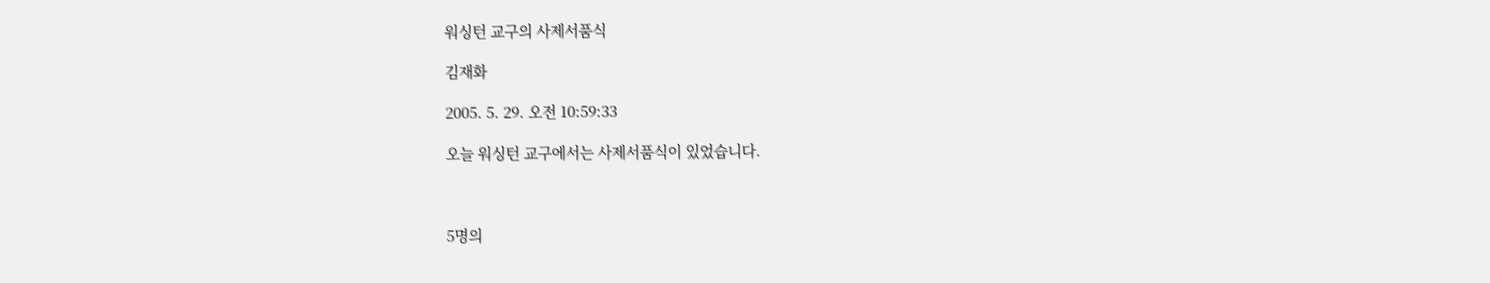워싱턴 교구의 사제서품식

김재화

2005. 5. 29. 오전 10:59:33

오늘 워싱턴 교구에서는 사제서품식이 있었습니다.



5명의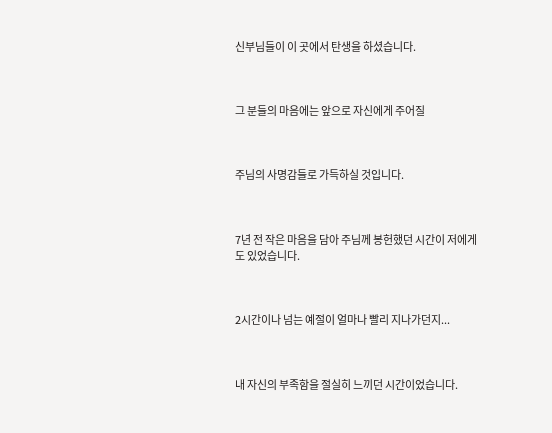신부님들이 이 곳에서 탄생을 하셨습니다.



그 분들의 마음에는 앞으로 자신에게 주어질



주님의 사명감들로 가득하실 것입니다.



7년 전 작은 마음을 담아 주님께 봉헌했던 시간이 저에게도 있었습니다.



2시간이나 넘는 예절이 얼마나 빨리 지나가던지...



내 자신의 부족함을 절실히 느끼던 시간이었습니다.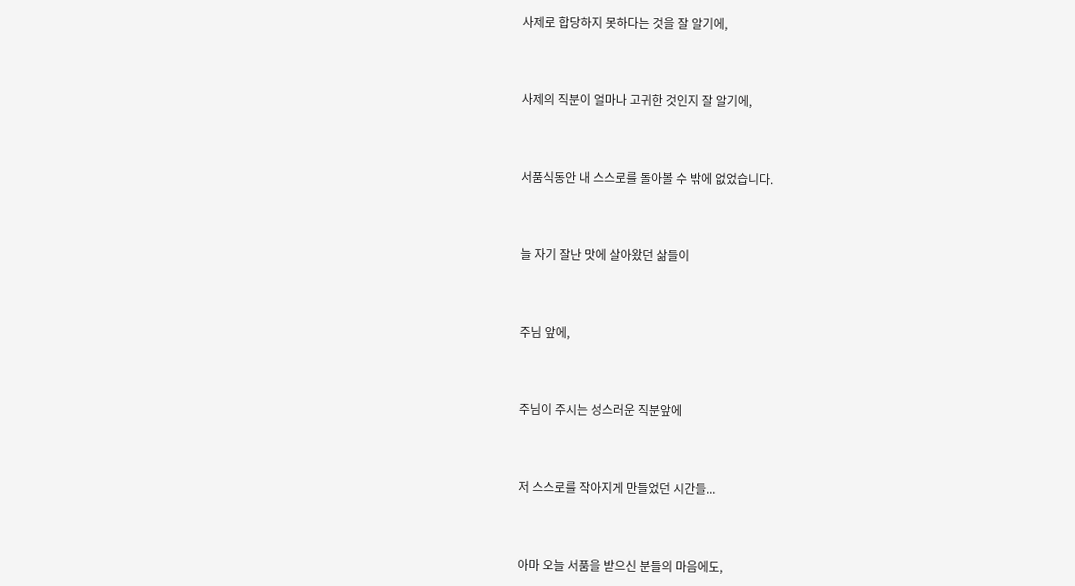사제로 합당하지 못하다는 것을 잘 알기에,



사제의 직분이 얼마나 고귀한 것인지 잘 알기에,



서품식동안 내 스스로를 돌아볼 수 밖에 없었습니다.



늘 자기 잘난 맛에 살아왔던 삶들이



주님 앞에,



주님이 주시는 성스러운 직분앞에



저 스스로를 작아지게 만들었던 시간들...



아마 오늘 서품을 받으신 분들의 마음에도,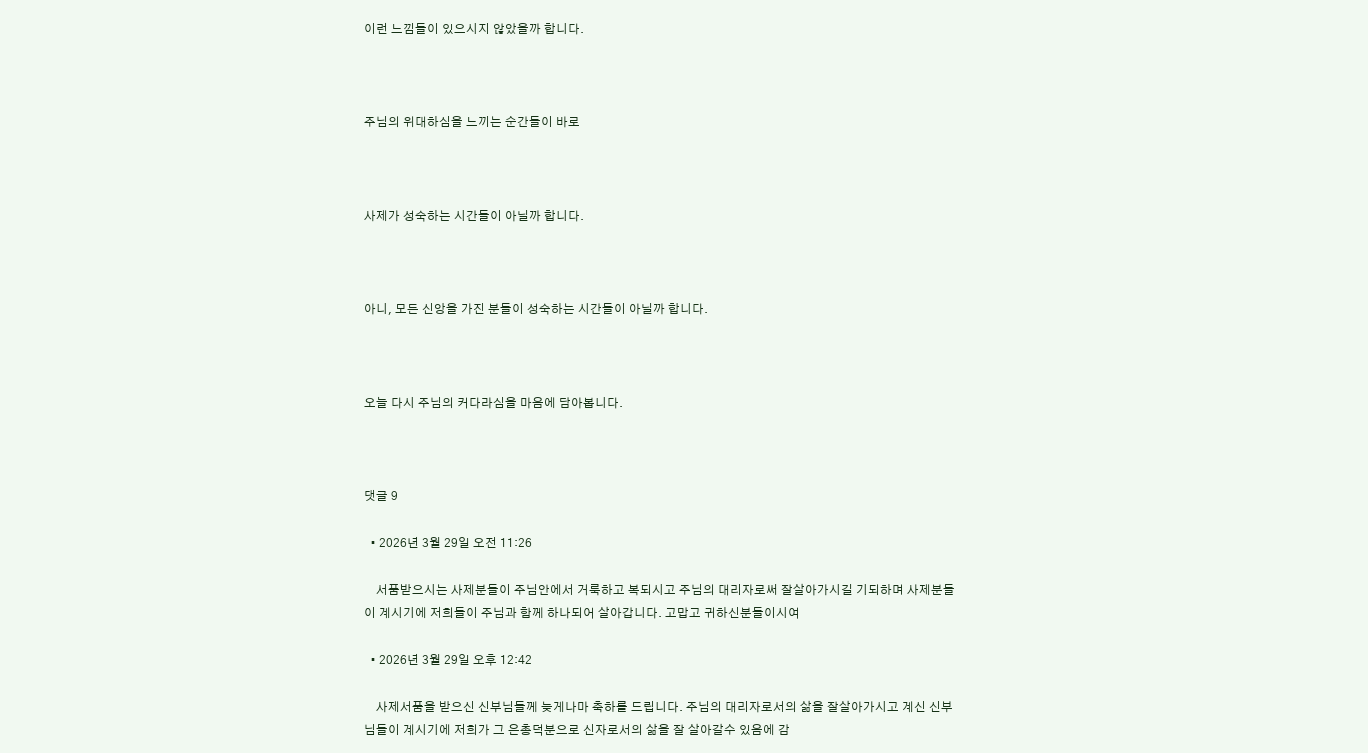이런 느낌들이 있으시지 않았을까 합니다.



주님의 위대하심을 느끼는 순간들이 바로



사제가 성숙하는 시간들이 아닐까 합니다.



아니, 모든 신앙을 가진 분들이 성숙하는 시간들이 아닐까 합니다.



오늘 다시 주님의 커다라심을 마음에 담아봅니다.



댓글 9

  • 2026년 3월 29일 오전 11:26

    서품받으시는 사제분들이 주님안에서 거룩하고 복되시고 주님의 대리자로써 잘살아가시길 기되하며 사제분들이 계시기에 저희들이 주님과 함께 하나되어 살아갑니다. 고맙고 귀하신분들이시여

  • 2026년 3월 29일 오후 12:42

    사제서품을 받으신 신부님들께 늦게나마 축하를 드립니다. 주님의 대리자로서의 삶을 잘살아가시고 계신 신부님들이 계시기에 저희가 그 은총덕분으로 신자로서의 삶을 잘 살아갈수 있음에 감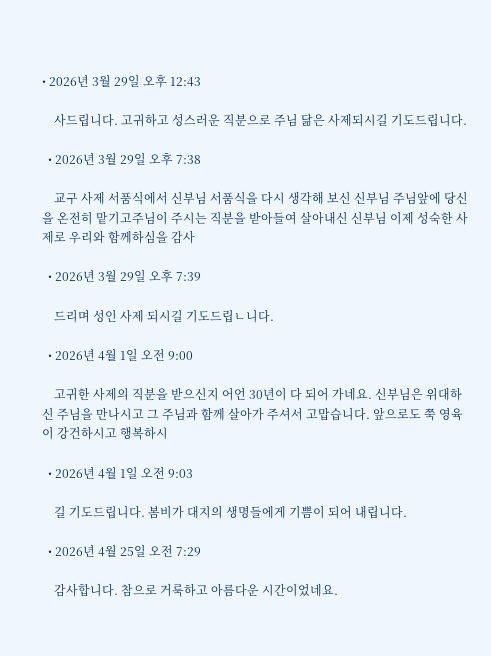• 2026년 3월 29일 오후 12:43

    사드립니다. 고귀하고 성스러운 직분으로 주님 닮은 사제되시길 기도드립니다.

  • 2026년 3월 29일 오후 7:38

    교구 사제 서품식에서 신부님 서품식을 다시 생각해 보신 신부님 주님앞에 당신을 온전히 맡기고주님이 주시는 직분을 받아들여 살아내신 신부님 이제 성숙한 사제로 우리와 함께하심을 감사

  • 2026년 3월 29일 오후 7:39

    드리며 성인 사제 되시길 기도드립ㄴ니다.

  • 2026년 4월 1일 오전 9:00

    고귀한 사제의 직분을 받으신지 어언 30년이 다 되어 가네요. 신부님은 위대하신 주님을 만나시고 그 주님과 함께 살아가 주셔서 고맙습니다. 앞으로도 쭉 영육이 강건하시고 행복하시

  • 2026년 4월 1일 오전 9:03

    길 기도드립니다. 봄비가 대지의 생명들에게 기쁨이 되어 내립니다.

  • 2026년 4월 25일 오전 7:29

    감사합니다. 참으로 거룩하고 아름다운 시간이었네요.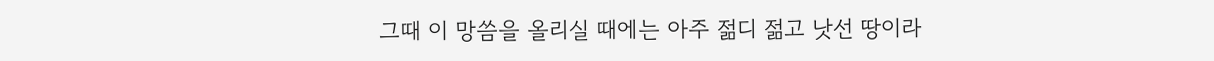그때 이 망씀을 올리실 때에는 아주 젊디 젊고 낫선 땅이라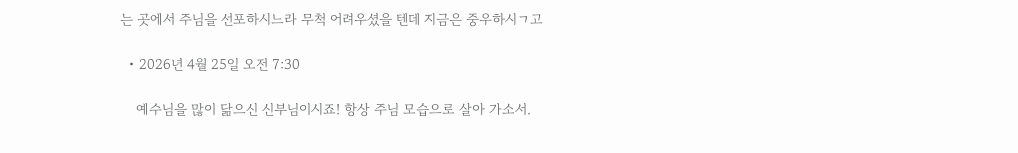는 곳에서 주님을 선포하시느라 무척 어려우셨을 텐데 지금은 중우하시ㄱ고

  • 2026년 4월 25일 오전 7:30

    예수님을 많이 닮으신 신부님이시죠! 항상 주님 모습으로 살아 가소서.